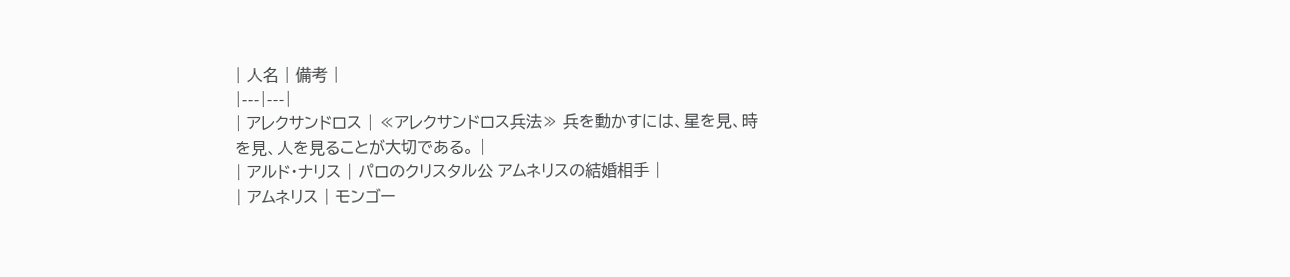| 人名 | 備考 |
|---|---|
| アレクサンドロス | ≪アレクサンドロス兵法≫ 兵を動かすには、星を見、時を見、人を見ることが大切である。 |
| アルド・ナリス | パロのクリスタル公 アムネリスの結婚相手 |
| アムネリス | モンゴー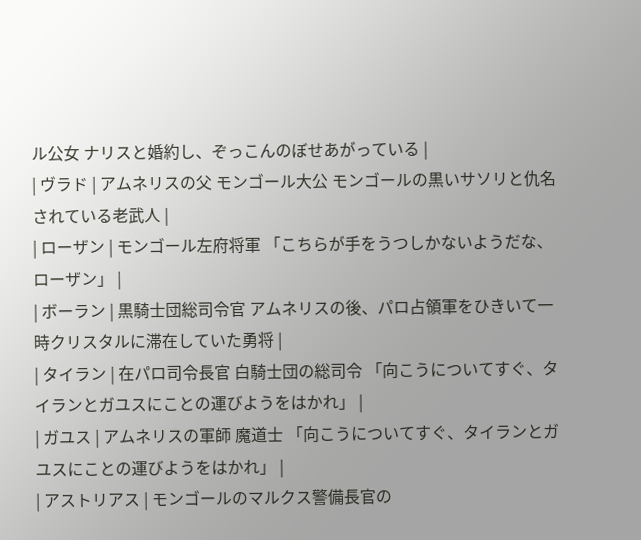ル公女 ナリスと婚約し、ぞっこんのぼせあがっている |
| ヴラド | アムネリスの父 モンゴール大公 モンゴールの黒いサソリと仇名されている老武人 |
| ローザン | モンゴール左府将軍 「こちらが手をうつしかないようだな、ローザン」 |
| ボーラン | 黒騎士団総司令官 アムネリスの後、パロ占領軍をひきいて一時クリスタルに滞在していた勇将 |
| タイラン | 在パロ司令長官 白騎士団の総司令 「向こうについてすぐ、タイランとガユスにことの運びようをはかれ」 |
| ガユス | アムネリスの軍師 魔道士 「向こうについてすぐ、タイランとガユスにことの運びようをはかれ」 |
| アストリアス | モンゴールのマルクス警備長官の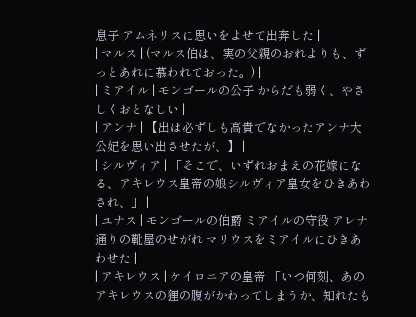息子 アムネリスに思いをよせて出奔した |
| マルス | (マルス伯は、実の父親のおれよりも、ずっとあれに慕われておった。) |
| ミアイル | モンゴールの公子 からだも弱く、やさしくおとなしい |
| アンナ | 【出は必ずしも高貴でなかったアンナ大公妃を思い出させたが、】 |
| シルヴィア | 「そこで、いずれおまえの花嫁になる、アキレウス皇帝の娘シルヴィア皇女をひきあわされ、」 |
| ユナス | モンゴールの伯爵 ミアイルの守役 アレナ通りの靴屋のせがれ マリウスをミアイルにひきあわせた |
| アキレウス | ケイロニアの皇帝 「いつ何刻、あのアキレウスの狸の腹がかわってしまうか、知れたも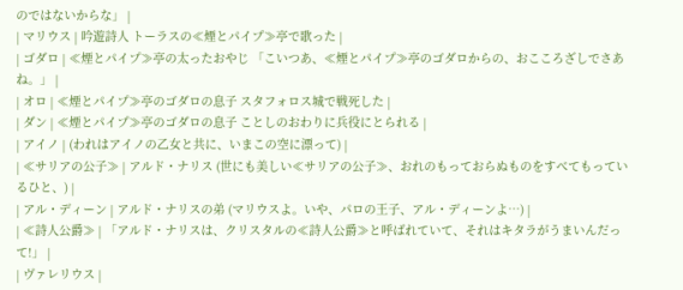のではないからな」 |
| マリウス | 吟遊詩人 トーラスの≪煙とパイプ≫亭で歌った |
| ゴダロ | ≪煙とパイプ≫亭の太ったおやじ 「こいつあ、≪煙とパイプ≫亭のゴダロからの、おこころざしでさあね。」 |
| オロ | ≪煙とパイプ≫亭のゴダロの息子 スタフォロス城で戦死した |
| ダン | ≪煙とパイプ≫亭のゴダロの息子 ことしのおわりに兵役にとられる |
| アイノ | (われはアイノの乙女と共に、いまこの空に漂って) |
| ≪サリアの公子≫ | アルド・ナリス (世にも美しい≪サリアの公子≫、おれのもっておらぬものをすべてもっているひと、) |
| アル・ディーン | アルド・ナリスの弟 (マリウスよ。いや、パロの王子、アル・ディーンよ…) |
| ≪詩人公爵≫ | 「アルド・ナリスは、クリスタルの≪詩人公爵≫と呼ばれていて、それはキタラがうまいんだって!」 |
| ヴァレリウス |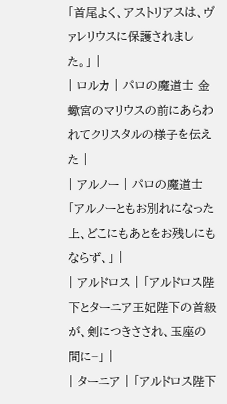「首尾よく、アストリアスは、ヴァレリウスに保護されました。」 |
| ロルカ | パロの魔道士 金蠍宮のマリウスの前にあらわれてクリスタルの様子を伝えた |
| アルノー | パロの魔道士 「アルノーともお別れになった上、どこにもあとをお残しにもならず、」 |
| アルドロス | 「アルドロス陛下とターニア王妃陛下の首級が、剣につきさされ、玉座の間に−」 |
| ターニア | 「アルドロス陛下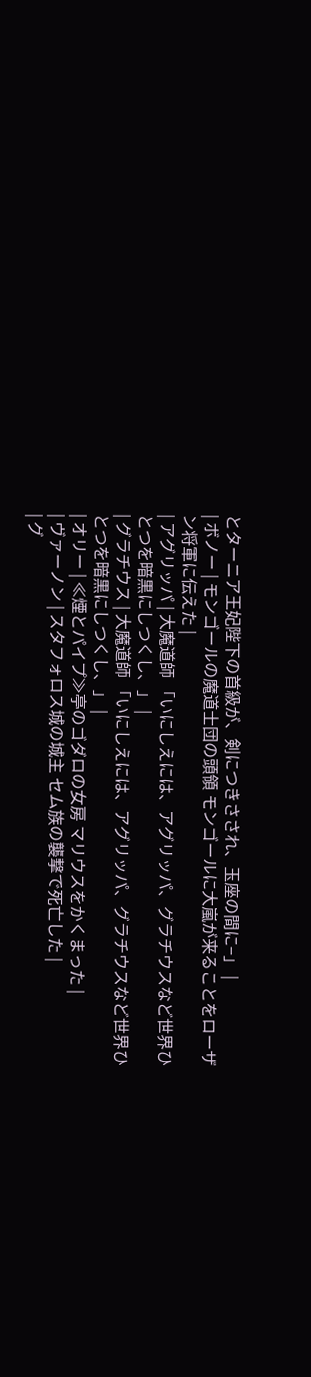とターニア王妃陛下の首級が、剣につきさされ、玉座の間に−」 |
| ボノー | モンゴールの魔道士団の頭領 モンゴールに大嵐が来ることをローザン将軍に伝えた |
| アグリッパ | 大魔道師 「いにしえには、アグリッパ、グラチウスなど世界ひとつを暗黒にしつくし、」 |
| グラチウス | 大魔道師 「いにしえには、アグリッパ、グラチウスなど世界ひとつを暗黒にしつくし、」 |
| オリー | ≪煙とパイプ≫亭のゴダロの女房 マリウスをかくまった |
| ヴァーノン | スタフォロス城の城主 セム族の襲撃で死亡した |
| グ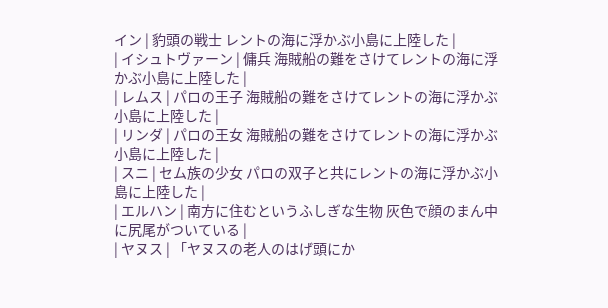イン | 豹頭の戦士 レントの海に浮かぶ小島に上陸した |
| イシュトヴァーン | 傭兵 海賊船の難をさけてレントの海に浮かぶ小島に上陸した |
| レムス | パロの王子 海賊船の難をさけてレントの海に浮かぶ小島に上陸した |
| リンダ | パロの王女 海賊船の難をさけてレントの海に浮かぶ小島に上陸した |
| スニ | セム族の少女 パロの双子と共にレントの海に浮かぶ小島に上陸した |
| エルハン | 南方に住むというふしぎな生物 灰色で顔のまん中に尻尾がついている |
| ヤヌス | 「ヤヌスの老人のはげ頭にか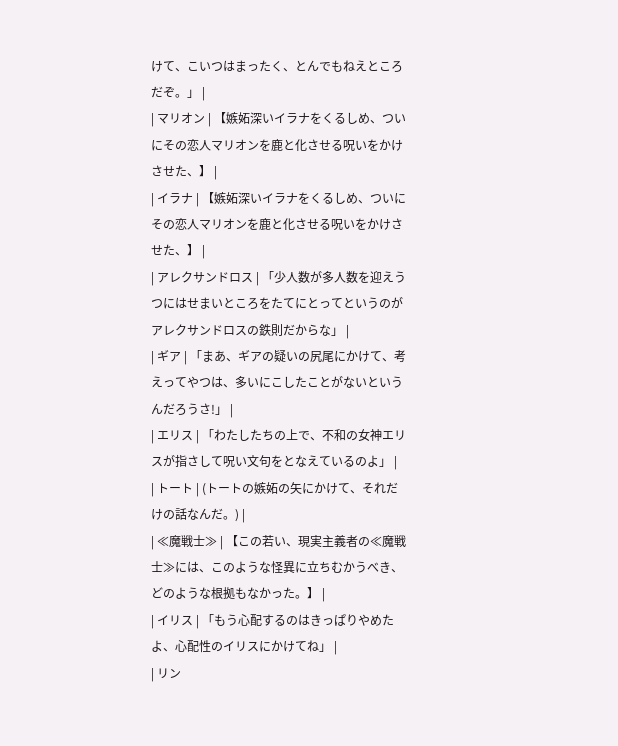けて、こいつはまったく、とんでもねえところだぞ。」 |
| マリオン | 【嫉妬深いイラナをくるしめ、ついにその恋人マリオンを鹿と化させる呪いをかけさせた、】 |
| イラナ | 【嫉妬深いイラナをくるしめ、ついにその恋人マリオンを鹿と化させる呪いをかけさせた、】 |
| アレクサンドロス | 「少人数が多人数を迎えうつにはせまいところをたてにとってというのがアレクサンドロスの鉄則だからな」 |
| ギア | 「まあ、ギアの疑いの尻尾にかけて、考えってやつは、多いにこしたことがないというんだろうさ!」 |
| エリス | 「わたしたちの上で、不和の女神エリスが指さして呪い文句をとなえているのよ」 |
| トート | (トートの嫉妬の矢にかけて、それだけの話なんだ。) |
| ≪魔戦士≫ | 【この若い、現実主義者の≪魔戦士≫には、このような怪異に立ちむかうべき、どのような根拠もなかった。】 |
| イリス | 「もう心配するのはきっぱりやめたよ、心配性のイリスにかけてね」 |
| リン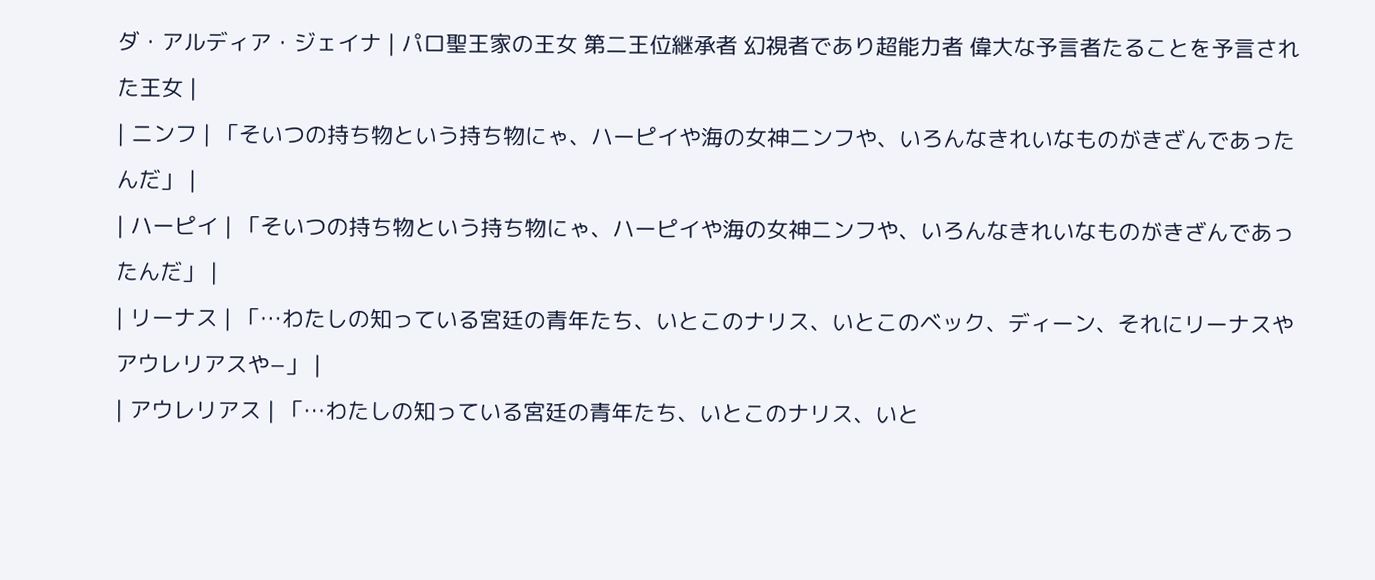ダ・アルディア・ジェイナ | パロ聖王家の王女 第二王位継承者 幻視者であり超能力者 偉大な予言者たることを予言された王女 |
| ニンフ | 「そいつの持ち物という持ち物にゃ、ハーピイや海の女神ニンフや、いろんなきれいなものがきざんであったんだ」 |
| ハーピイ | 「そいつの持ち物という持ち物にゃ、ハーピイや海の女神ニンフや、いろんなきれいなものがきざんであったんだ」 |
| リーナス | 「…わたしの知っている宮廷の青年たち、いとこのナリス、いとこのベック、ディーン、それにリーナスやアウレリアスや−」 |
| アウレリアス | 「…わたしの知っている宮廷の青年たち、いとこのナリス、いと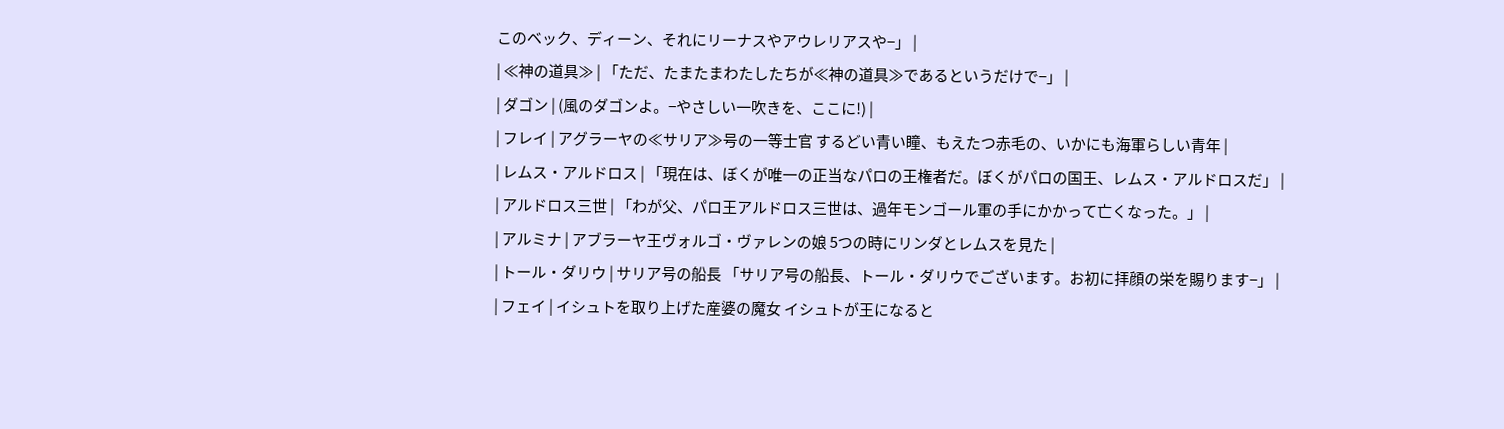このベック、ディーン、それにリーナスやアウレリアスや−」 |
| ≪神の道具≫ | 「ただ、たまたまわたしたちが≪神の道具≫であるというだけで−」 |
| ダゴン | (風のダゴンよ。−やさしい一吹きを、ここに!) |
| フレイ | アグラーヤの≪サリア≫号の一等士官 するどい青い瞳、もえたつ赤毛の、いかにも海軍らしい青年 |
| レムス・アルドロス | 「現在は、ぼくが唯一の正当なパロの王権者だ。ぼくがパロの国王、レムス・アルドロスだ」 |
| アルドロス三世 | 「わが父、パロ王アルドロス三世は、過年モンゴール軍の手にかかって亡くなった。」 |
| アルミナ | アブラーヤ王ヴォルゴ・ヴァレンの娘 5つの時にリンダとレムスを見た |
| トール・ダリウ | サリア号の船長 「サリア号の船長、トール・ダリウでございます。お初に拝顔の栄を賜ります−」 |
| フェイ | イシュトを取り上げた産婆の魔女 イシュトが王になると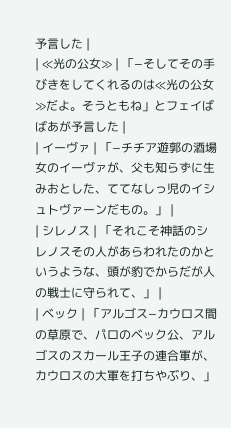予言した |
| ≪光の公女≫ | 「−そしてその手びきをしてくれるのは≪光の公女≫だよ。そうともね」とフェイばばあが予言した |
| イーヴァ | 「−チチア遊郭の酒場女のイーヴァが、父も知らずに生みおとした、ててなしっ児のイシュトヴァーンだもの。」 |
| シレノス | 「それこそ神話のシレノスその人があらわれたのかというような、頭が豹でからだが人の戦士に守られて、」 |
| ベック | 「アルゴス−カウロス間の草原で、パロのベック公、アルゴスのスカール王子の連合軍が、カウロスの大軍を打ちやぶり、」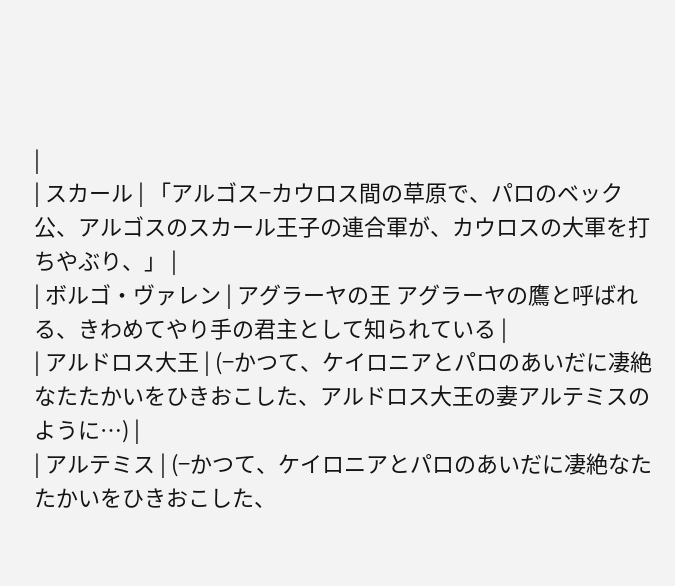|
| スカール | 「アルゴス−カウロス間の草原で、パロのベック公、アルゴスのスカール王子の連合軍が、カウロスの大軍を打ちやぶり、」 |
| ボルゴ・ヴァレン | アグラーヤの王 アグラーヤの鷹と呼ばれる、きわめてやり手の君主として知られている |
| アルドロス大王 | (−かつて、ケイロニアとパロのあいだに凄絶なたたかいをひきおこした、アルドロス大王の妻アルテミスのように…) |
| アルテミス | (−かつて、ケイロニアとパロのあいだに凄絶なたたかいをひきおこした、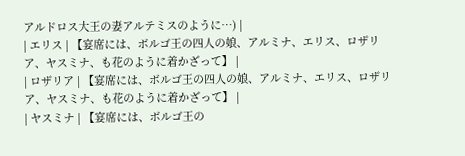アルドロス大王の妻アルテミスのように…) |
| エリス | 【宴席には、ボルゴ王の四人の娘、アルミナ、エリス、ロザリア、ヤスミナ、も花のように着かざって】 |
| ロザリア | 【宴席には、ボルゴ王の四人の娘、アルミナ、エリス、ロザリア、ヤスミナ、も花のように着かざって】 |
| ヤスミナ | 【宴席には、ボルゴ王の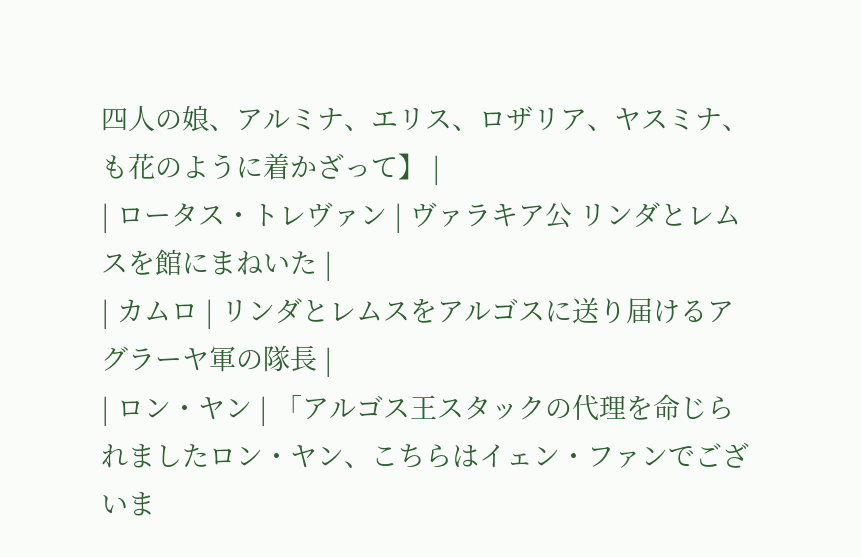四人の娘、アルミナ、エリス、ロザリア、ヤスミナ、も花のように着かざって】 |
| ロータス・トレヴァン | ヴァラキア公 リンダとレムスを館にまねいた |
| カムロ | リンダとレムスをアルゴスに送り届けるアグラーヤ軍の隊長 |
| ロン・ヤン | 「アルゴス王スタックの代理を命じられましたロン・ヤン、こちらはイェン・ファンでございま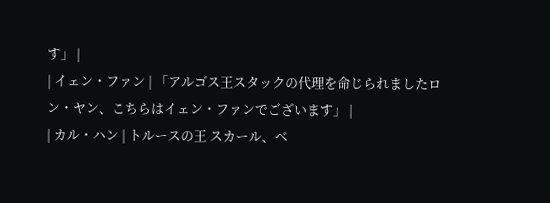す」 |
| イェン・ファン | 「アルゴス王スタックの代理を命じられましたロン・ヤン、こちらはイェン・ファンでございます」 |
| カル・ハン | トルースの王 スカール、ベ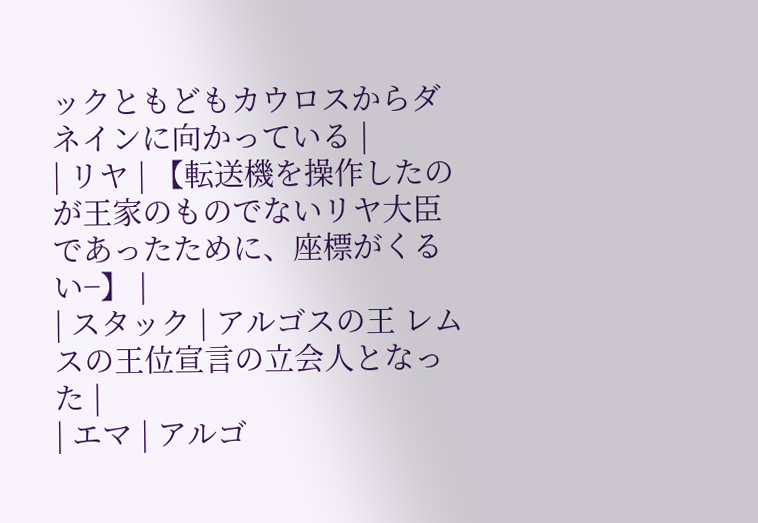ックともどもカウロスからダネインに向かっている |
| リヤ | 【転送機を操作したのが王家のものでないリヤ大臣であったために、座標がくるい−】 |
| スタック | アルゴスの王 レムスの王位宣言の立会人となった |
| エマ | アルゴ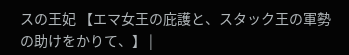スの王妃 【エマ女王の庇護と、スタック王の軍勢の助けをかりて、】 |